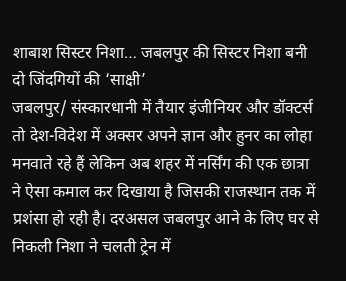शाबाश सिस्टर निशा… जबलपुर की सिस्टर निशा बनी दो जिंदगियों की ‘साक्षी’
जबलपुर/ संस्कारधानी में तैयार इंजीनियर और डॉक्टर्स तो देश-विदेश में अक्सर अपने ज्ञान और हुनर का लोहा मनवाते रहे हैं लेकिन अब शहर में नर्सिंग की एक छात्रा ने ऐसा कमाल कर दिखाया है जिसकी राजस्थान तक में प्रशंसा हो रही है। दरअसल जबलपुर आने के लिए घर से निकली निशा ने चलती ट्रेन में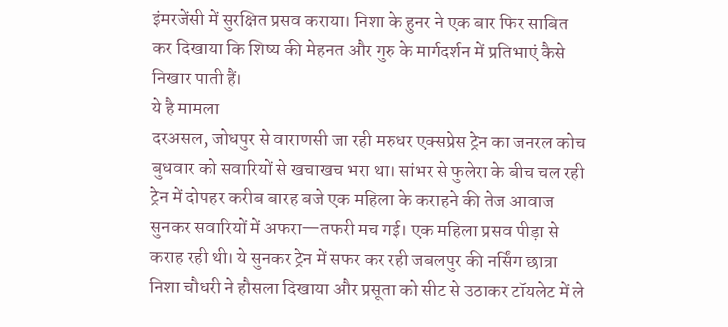इंमरजेंसी में सुरक्षित प्रसव कराया। निशा के हुनर ने एक बार फिर साबित कर दिखाया कि शिष्य की मेहनत और गुरु के मार्गदर्शन में प्रतिभाएं कैसे निखार पाती हैं।
ये है मामला
दरअसल, जोधपुर से वाराणसी जा रही मरुधर एक्सप्रेस ट्रेन का जनरल कोच बुधवार को सवारियों से खचाखच भरा था। सांभर से फुलेरा के बीच चल रही ट्रेन में दोपहर करीब बारह बजे एक महिला के कराहने की तेज आवाज सुनकर सवारियों में अफरा—तफरी मच गई। एक महिला प्रसव पीड़ा से कराह रही थी। ये सुनकर ट्रेन में सफर कर रही जबलपुर की नर्सिंग छात्रा निशा चौधरी ने हौसला दिखाया और प्रसूता को सीट से उठाकर टॉयलेट में ले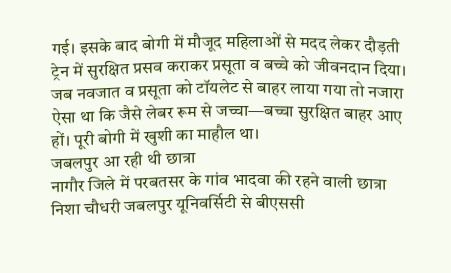गई। इसके बाद बोगी में मौजूद महिलाओं से मदद लेकर दौड़ती ट्रेन में सुरक्षित प्रसव कराकर प्रसूता व बच्चे को जीवनदान दिया। जब नवजात व प्रसूता को टॉयलेट से बाहर लाया गया तो नजारा ऐसा था कि जैसे लेबर रूम से जच्चा—बच्चा सुरक्षित बाहर आए हों। पूरी बोगी में खुशी का माहौल था।
जबलपुर आ रही थी छात्रा
नागौर जिले में परबतसर के गांव भादवा की रहने वाली छात्रा निशा चौधरी जबलपुर यूनिवर्सिटी से बीएससी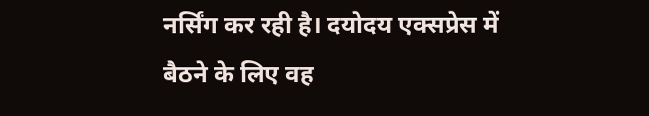नर्सिंग कर रही है। दयोदय एक्सप्रेस में बैठने के लिए वह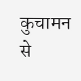कुचामन से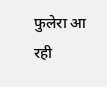फुलेरा आ रही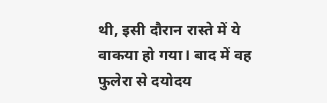थी, इसी दौरान रास्ते में ये वाकया हो गया। बाद में वह फुलेरा से दयोदय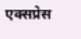एक्सप्रेस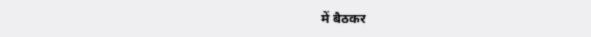में बैठकर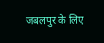जबलपुर के लिए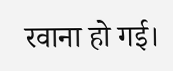रवाना हो गई।